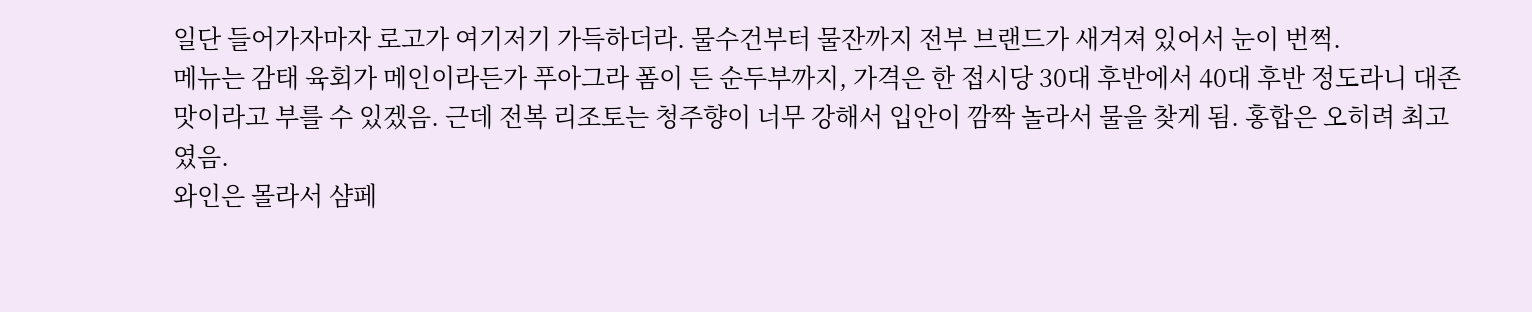일단 들어가자마자 로고가 여기저기 가득하더라. 물수건부터 물잔까지 전부 브랜드가 새겨져 있어서 눈이 번쩍.
메뉴는 감태 육회가 메인이라든가 푸아그라 폼이 든 순두부까지, 가격은 한 접시당 30대 후반에서 40대 후반 정도라니 대존맛이라고 부를 수 있겠음. 근데 전복 리조토는 청주향이 너무 강해서 입안이 깜짝 놀라서 물을 찾게 됨. 홍합은 오히려 최고였음.
와인은 몰라서 샴페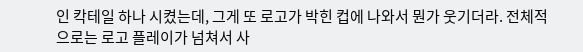인 칵테일 하나 시켰는데, 그게 또 로고가 박힌 컵에 나와서 뭔가 웃기더라. 전체적으로는 로고 플레이가 넘쳐서 사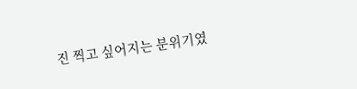진 찍고 싶어지는 분위기였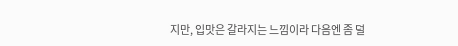지만, 입맛은 갈라지는 느낌이라 다음엔 좀 덜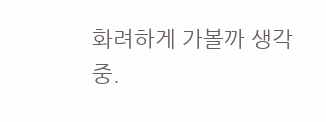화려하게 가볼까 생각 중.